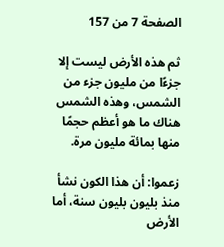الصفحة 7 من 157

ثم هذه الأرض ليست إلا جزءًا من مليون جزء من الشمس، وهذه الشمس هناك ما هو أعظم حجمًا منها بمائة مليون مرة.

زعموا: أن هذا الكون نشأ منذ بليون بليون سنة، أما الأرض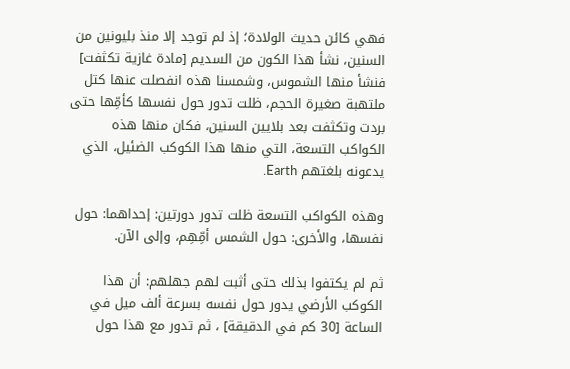فهي كائن حديث الولادة؛ إذ لم توجد إلا منذ بليونين من السنين، نشأ هذا الكون من السديم [مادة غازية تكثفت] فنشأ منها الشموس، وشمسنا هذه انفصلت عنها كتل ملتهبة صغيرة الحجم، ظلت تدور حول نفسها كأمِّها حتى بردت وتكثفت بعد بلايين السنين، فكان منها هذه الكواكب التسعة، التي منها هذا الكوكب الضئيل، الذي يدعونه بلغتهم Earth.

وهذه الكواكب التسعة ظلت تدور دورتين: إحداهما: حول نفسها، والأخرى: حول الشمس أمِّهِم، وإلى الآن.

ثم لم يكتفوا بذلك حتى أثبت لهم جهلهم: أن هذا الكوكب الأرضي يدور حول نفسه بسرعة ألف ميل في الساعة [30 كم في الدقيقة] ، ثم تدور مع هذا حول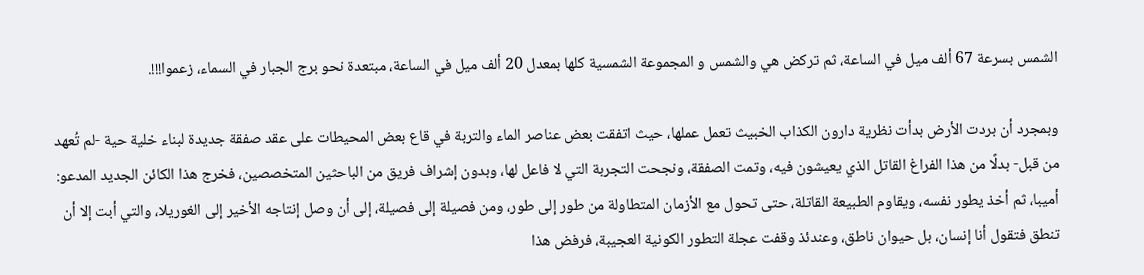الشمس بسرعة 67 ألف ميل في الساعة، ثم تركض هي والشمس و المجموعة الشمسية كلها بمعدل 20 ألف ميل في الساعة، مبتعدة نحو برج الجبار في السماء، زعموا!!!.

وبمجرد أن بردت الأرض بدأت نظرية دارون الكذاب الخبيث تعمل عملها، حيث اتفقت بعض عناصر الماء والتربة في قاع بعض المحيطات على عقد صفقة جديدة لبناء خلية حية -لم تُعهد من قبل- بدلًا من هذا الفراغ القاتل الذي يعيشون فيه، وتمت الصفقة، ونجحت التجربة التي لا فاعل لها، وبدون إشراف فريق من الباحثين المتخصصين، فخرج هذا الكائن الجديد المدعو: أميبا، ثم أخذ يطور نفسه، ويقاوم الطبيعة القاتلة، حتى تحول مع الأزمان المتطاولة من طور إلى طور، ومن فصيلة إلى فصيلة، إلى أن وصل إنتاجه الأخير إلى الغوريلا، والتي أبت إلا أن تنطق فتقول أنا إنسان، بل حيوان ناطق، وعندئذ وقفت عجلة التطور الكونية العجيبة، فرفض هذا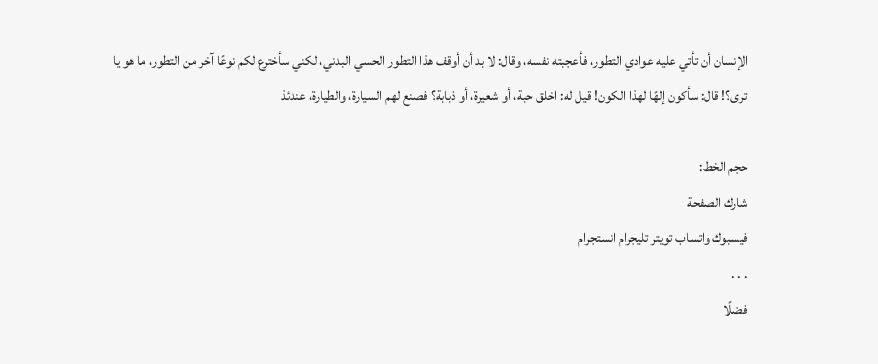الإنسان أن تأتي عليه عوادي التطور، فأعجبته نفسه، وقال: لا بد أن أوقف هذا التطور الحسي البدني، لكني سأخترع لكم نوعًا آخر من التطور، ما هو يا ترى؟! قال: سأكون إلهًا لهذا الكون! قيل له: اخلق حبة، أو شعيرة، أو ذبابة؟ فصنع لهم السيارة، والطيارة، عندئذ

حجم الخط:
شارك الصفحة
فيسبوك واتساب تويتر تليجرام انستجرام
. . .
فضلًا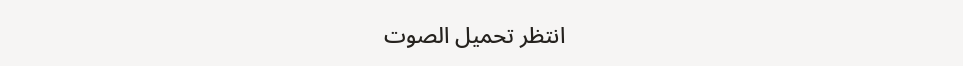انتظر تحميل الصوت